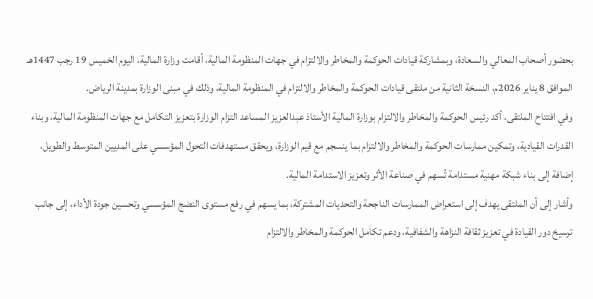بحضور أصحاب المعالي والسعادة، وبمشاركة قيادات الحوكمة والمخاطر والالتزام في جهات المنظومة المالية، أقامت وزارة المالية، اليوم الخميس 19 رجب 1447هـ الموافق 8 يناير 2026م، النسخة الثانية من ملتقى قيادات الحوكمة والمخاطر والالتزام في المنظومة المالية، وذلك في مبنى الوزارة بمدينة الرياض.
وفي افتتاح الملتقى، أكد رئيس الحوكمة والمخاطر والالتزام بوزارة المالية الأستاذ عبدالعزيز المساعد التزام الوزارة بتعزيز التكامل مع جهات المنظومة المالية، وبناء القدرات القيادية، وتمكين ممارسات الحوكمة والمخاطر والالتزام بما ينسجم مع قيم الوزارة، ويحقق مستهدفات التحول المؤسسي على المديين المتوسط والطويل، إضافة إلى بناء شبكة مهنية مستدامة تُسهم في صناعة الأثر وتعزيز الاستدامة المالية.
وأشار إلى أن الملتقى يهدف إلى استعراض الممارسات الناجحة والتحديات المشتركة، بما يسهم في رفع مستوى النضج المؤسسي وتحسين جودة الأداء، إلى جانب ترسيخ دور القيادة في تعزيز ثقافة النزاهة والشفافية، ودعم تكامل الحوكمة والمخاطر والالتزام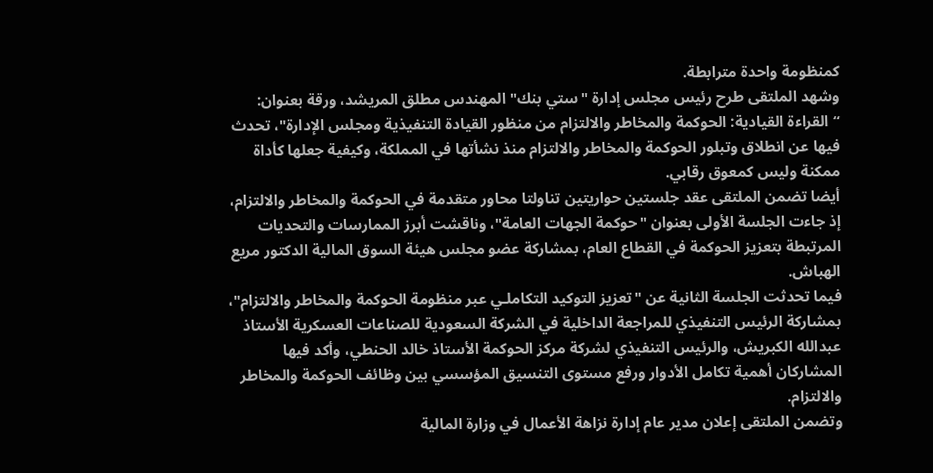كمنظومة واحدة مترابطة.
وشهد الملتقى طرح رئيس مجلس إدارة "ستي بنك" المهندس مطلق المريشد، ورقة بعنوان: “القراءة القيادية: الحوكمة والمخاطر والالتزام من منظور القيادة التنفيذية ومجلس الإدارة"، تحدث فيها عن انطلاق وتبلور الحوكمة والمخاطر والالتزام منذ نشأتها في المملكة، وكيفية جعلها كأداة ممكنة وليس كمعوق رقابي.
أيضا تضمن الملتقى عقد جلستين حواريتين تناولتا محاور متقدمة في الحوكمة والمخاطر والالتزام، إذ جاءت الجلسة الأولى بعنوان "حوكمة الجهات العامة"، وناقشت أبرز الممارسات والتحديات المرتبطة بتعزيز الحوكمة في القطاع العام، بمشاركة عضو مجلس هيئة السوق المالية الدكتور مريع الهباش.
فيما تحدثت الجلسة الثانية عن "تعزيز التوكيد التكاملـي عبر منظومة الحوكمة والمخاطر والالتزام"، بمشاركة الرئيس التنفيذي للمراجعة الداخلية في الشركة السعودية للصناعات العسكرية الأستاذ عبدالله الكبريش، والرئيس التنفيذي لشركة مركز الحوكمة الأستاذ خالد الحنطي، وأكد فيها المشاركان أهمية تكامل الأدوار ورفع مستوى التنسيق المؤسسي بين وظائف الحوكمة والمخاطر والالتزام.
وتضمن الملتقى إعلان مدير عام إدارة نزاهة الأعمال في وزارة المالية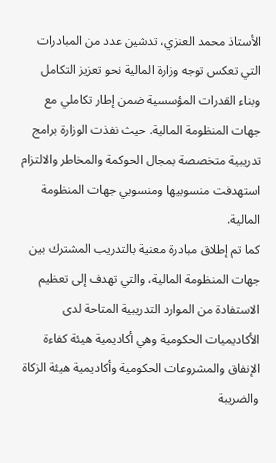الأستاذ محمد العنزي، تدشين عدد من المبادرات التي تعكس توجه وزارة المالية نحو تعزيز التكامل وبناء القدرات المؤسسية ضمن إطار تكاملي مع جهات المنظومة المالية. حيث نفذت الوزارة برامج تدريبية متخصصة بمجال الحوكمة والمخاطر والالتزام استهدفت منسوبيها ومنسوبي جهات المنظومة المالية.
كما تم إطلاق مبادرة معنية بالتدريب المشترك بين جهات المنظومة المالية، والتي تهدف إلى تعظيم الاستفادة من الموارد التدريبية المتاحة لدى الأكاديميات الحكومية وهي أكاديمية هيئة كفاءة الإنفاق والمشروعات الحكومية وأكاديمية هيئة الزكاة والضريبة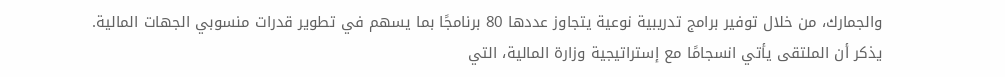والجمارك، من خلال توفير برامج تدريبية نوعية يتجاوز عددها 80 برنامجًا بما يسهم في تطوير قدرات منسوبي الجهات المالية.
يذكر أن الملتقى يأتي انسجامًا مع إستراتيجية وزارة المالية، التي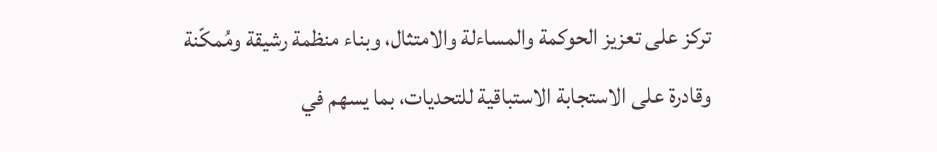تركز على تعزيز الحوكمة والمساءلة والامتثال، وبناء منظمة رشيقة ومُمكّنة وقادرة على الاستجابة الاستباقية للتحديات، بما يسهم في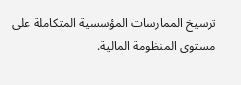ترسيخ الممارسات المؤسسية المتكاملة على مستوى المنظومة المالية.